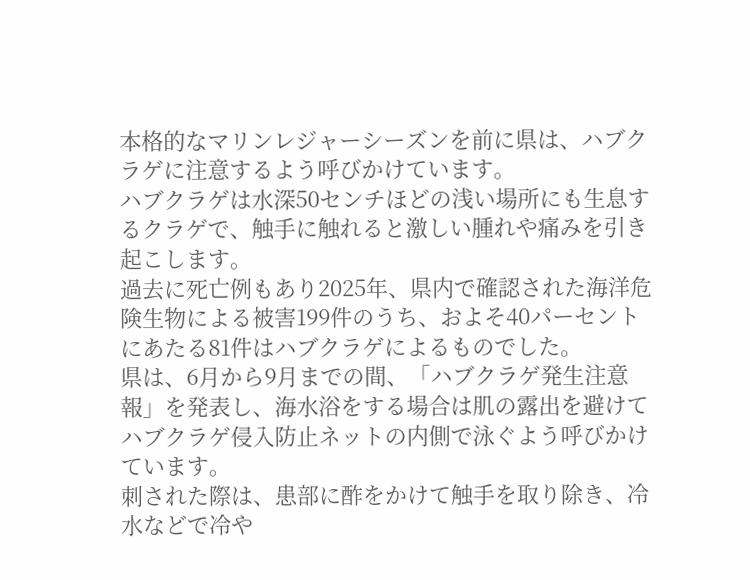本格的なマリンレジャーシーズンを前に県は、ハブクラゲに注意するよう呼びかけています。
ハブクラゲは水深50センチほどの浅い場所にも生息するクラゲで、触手に触れると激しい腫れや痛みを引き起こします。
過去に死亡例もあり2025年、県内で確認された海洋危険生物による被害199件のうち、およそ40パーセントにあたる81件はハブクラゲによるものでした。
県は、6月から9月までの間、「ハブクラゲ発生注意報」を発表し、海水浴をする場合は肌の露出を避けてハブクラゲ侵入防止ネットの内側で泳ぐよう呼びかけています。
刺された際は、患部に酢をかけて触手を取り除き、冷水などで冷や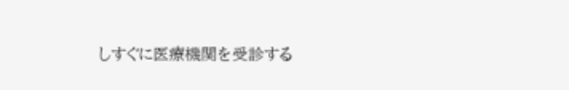しすぐに医療機関を受診する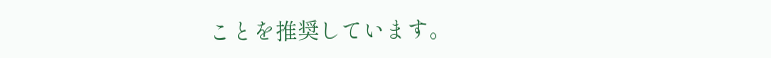ことを推奨しています。